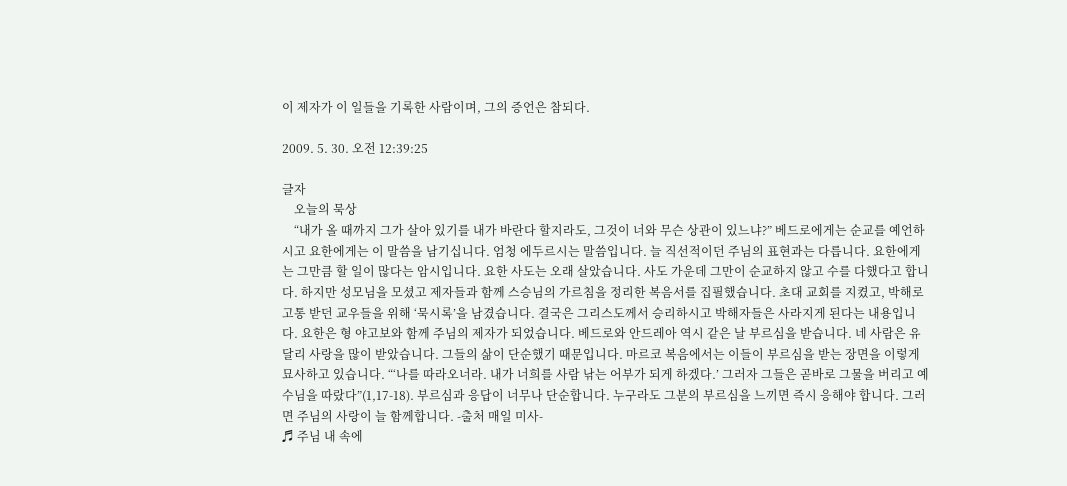이 제자가 이 일들을 기록한 사람이며, 그의 증언은 참되다.

2009. 5. 30. 오전 12:39:25

글자
    오늘의 묵상
    “내가 올 때까지 그가 살아 있기를 내가 바란다 할지라도, 그것이 너와 무슨 상관이 있느냐?” 베드로에게는 순교를 예언하시고 요한에게는 이 말씀을 남기십니다. 엄청 에두르시는 말씀입니다. 늘 직선적이던 주님의 표현과는 다릅니다. 요한에게는 그만큼 할 일이 많다는 암시입니다. 요한 사도는 오래 살았습니다. 사도 가운데 그만이 순교하지 않고 수를 다했다고 합니다. 하지만 성모님을 모셨고 제자들과 함께 스승님의 가르침을 정리한 복음서를 집필했습니다. 초대 교회를 지켰고, 박해로 고통 받던 교우들을 위해 ‘묵시록’을 남겼습니다. 결국은 그리스도께서 승리하시고 박해자들은 사라지게 된다는 내용입니다. 요한은 형 야고보와 함께 주님의 제자가 되었습니다. 베드로와 안드레아 역시 같은 날 부르심을 받습니다. 네 사람은 유달리 사랑을 많이 받았습니다. 그들의 삶이 단순했기 때문입니다. 마르코 복음에서는 이들이 부르심을 받는 장면을 이렇게 묘사하고 있습니다. “‘나를 따라오너라. 내가 너희를 사람 낚는 어부가 되게 하겠다.’ 그러자 그들은 곧바로 그물을 버리고 예수님을 따랐다”(1,17-18). 부르심과 응답이 너무나 단순합니다. 누구라도 그분의 부르심을 느끼면 즉시 응해야 합니다. 그러면 주님의 사랑이 늘 함께합니다. -출처 매일 미사-
♬ 주님 내 속에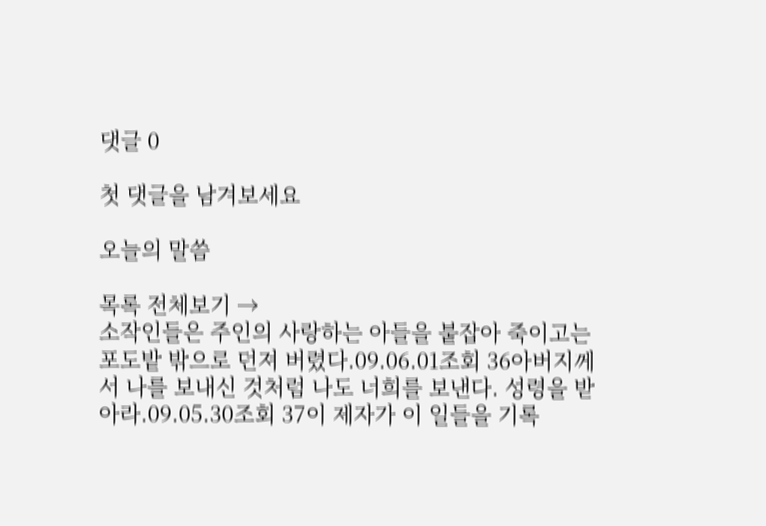댓글 0

첫 댓글을 남겨보세요

오늘의 말씀

목록 전체보기 →
소작인들은 주인의 사랑하는 아들을 붙잡아 죽이고는 포도밭 밖으로 던져 버렸다.09.06.01조회 36아버지께서 나를 보내신 것처럼 나도 너희를 보낸다. 성령을 받아라.09.05.30조회 37이 제자가 이 일들을 기록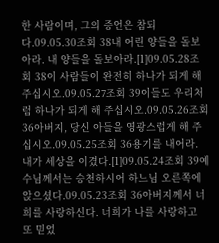한 사람이며, 그의 증언은 참되다.09.05.30조회 38내 어린 양들을 돌보아라. 내 양들을 돌보아라.[1]09.05.28조회 38이 사람들이 완전히 하나가 되게 해 주십시오.09.05.27조회 39이들도 우리처럼 하나가 되게 해 주십시오.09.05.26조회 36아버지, 당신 아들을 영광스럽게 해 주십시오.09.05.25조회 36용기를 내어라. 내가 세상을 이겼다.[1]09.05.24조회 39예수님께서는 승천하시어 하느님 오른쪽에 앉으셨다.09.05.23조회 36아버지께서 너희를 사랑하신다. 너희가 나를 사랑하고 또 믿었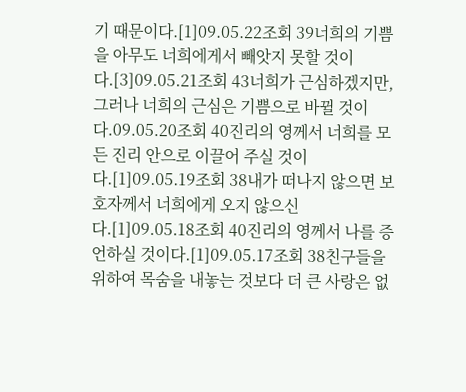기 때문이다.[1]09.05.22조회 39너희의 기쁨을 아무도 너희에게서 빼앗지 못할 것이다.[3]09.05.21조회 43너희가 근심하겠지만, 그러나 너희의 근심은 기쁨으로 바뀔 것이다.09.05.20조회 40진리의 영께서 너희를 모든 진리 안으로 이끌어 주실 것이다.[1]09.05.19조회 38내가 떠나지 않으면 보호자께서 너희에게 오지 않으신다.[1]09.05.18조회 40진리의 영께서 나를 증언하실 것이다.[1]09.05.17조회 38친구들을 위하여 목숨을 내놓는 것보다 더 큰 사랑은 없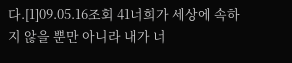다.[1]09.05.16조회 41너희가 세상에 속하지 않을 뿐만 아니라 내가 너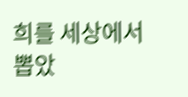희를 세상에서 뽑았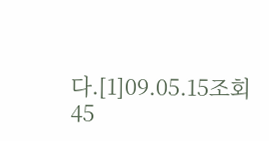다.[1]09.05.15조회 45